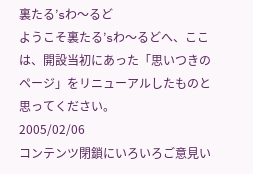裏たる’sわ〜るど
ようこそ裏たる’sわ〜るどへ、ここは、開設当初にあった「思いつきのページ」をリニューアルしたものと思ってください。
2005/02/06
コンテンツ閉鎖にいろいろご意見い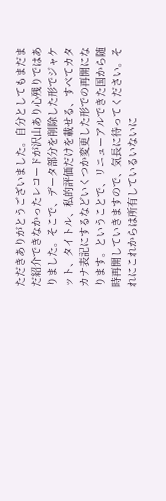ただきありがとうございました。自分としてもまだまだ紹介できなかったレコードが沢山あり心残りではありました。そこで、データ部分を削除した形でジャケット、タイトル、私的評価だけを載せる、すべてカタカナ表記にするなどいくつか変更した形での再開になります。ということで、リニューアルできた国から随時再開していきますので、気長に待ってください。それにこれからは所有しているいないに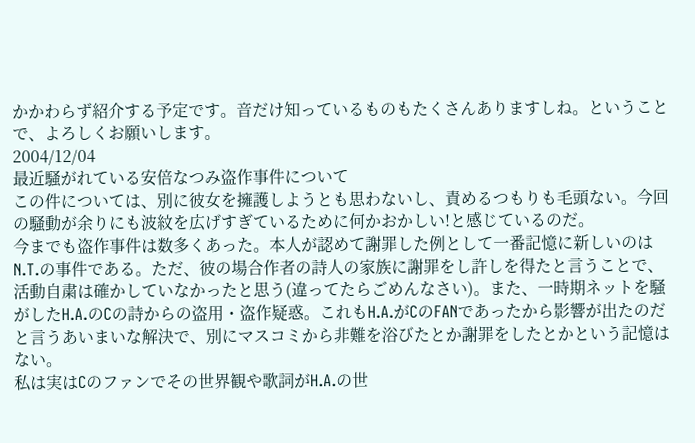かかわらず紹介する予定です。音だけ知っているものもたくさんありますしね。ということで、よろしくお願いします。
2004/12/04
最近騒がれている安倍なつみ盗作事件について
この件については、別に彼女を擁護しようとも思わないし、責めるつもりも毛頭ない。今回の騒動が余りにも波紋を広げすぎているために何かおかしい!と感じているのだ。
今までも盗作事件は数多くあった。本人が認めて謝罪した例として一番記憶に新しいのはN.T.の事件である。ただ、彼の場合作者の詩人の家族に謝罪をし許しを得たと言うことで、活動自粛は確かしていなかったと思う(違ってたらごめんなさい)。また、一時期ネットを騒がしたH.A.のCの詩からの盗用・盗作疑惑。これもH.A.がCのFANであったから影響が出たのだと言うあいまいな解決で、別にマスコミから非難を浴びたとか謝罪をしたとかという記憶はない。
私は実はCのファンでその世界観や歌詞がH.A.の世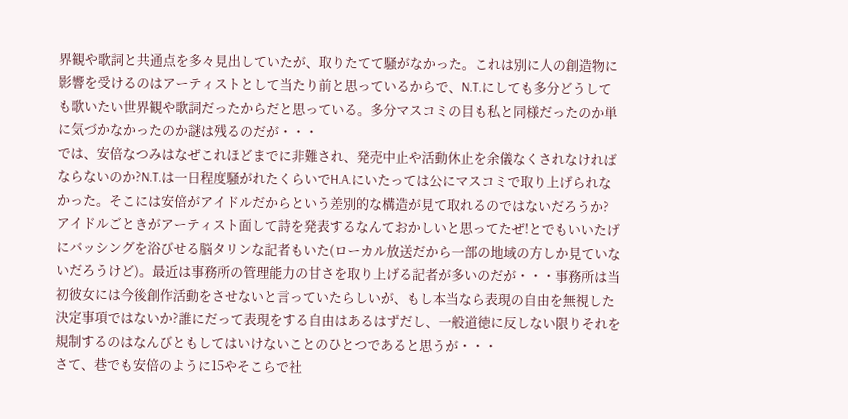界観や歌詞と共通点を多々見出していたが、取りたてて騒がなかった。これは別に人の創造物に影響を受けるのはアーティストとして当たり前と思っているからで、N.T.にしても多分どうしても歌いたい世界観や歌詞だったからだと思っている。多分マスコミの目も私と同様だったのか単に気づかなかったのか謎は残るのだが・・・
では、安倍なつみはなぜこれほどまでに非難され、発売中止や活動休止を余儀なくされなければならないのか?N.T.は一日程度騒がれたくらいでH.A.にいたっては公にマスコミで取り上げられなかった。そこには安倍がアイドルだからという差別的な構造が見て取れるのではないだろうか?
アイドルごときがアーティスト面して詩を発表するなんておかしいと思ってたぜ!とでもいいたげにバッシングを浴びせる脳タリンな記者もいた(ローカル放送だから一部の地域の方しか見ていないだろうけど)。最近は事務所の管理能力の甘さを取り上げる記者が多いのだが・・・事務所は当初彼女には今後創作活動をさせないと言っていたらしいが、もし本当なら表現の自由を無視した決定事項ではないか?誰にだって表現をする自由はあるはずだし、一般道徳に反しない限りそれを規制するのはなんびともしてはいけないことのひとつであると思うが・・・
さて、巷でも安倍のように15やそこらで社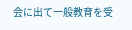会に出て一般教育を受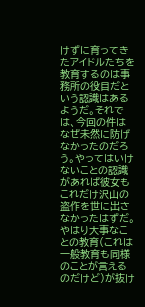けずに育ってきたアイドルたちを教育するのは事務所の役目だという認識はあるようだ。それでは、今回の件はなぜ未然に防げなかったのだろう。やってはいけないことの認識があれば彼女もこれだけ沢山の盗作を世に出さなかったはずだ。やはり大事なことの教育(これは一般教育も同様のことが言えるのだけど)が抜け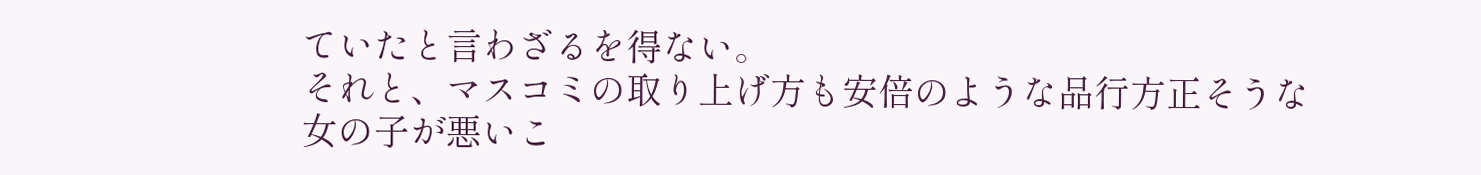ていたと言わざるを得ない。
それと、マスコミの取り上げ方も安倍のような品行方正そうな女の子が悪いこ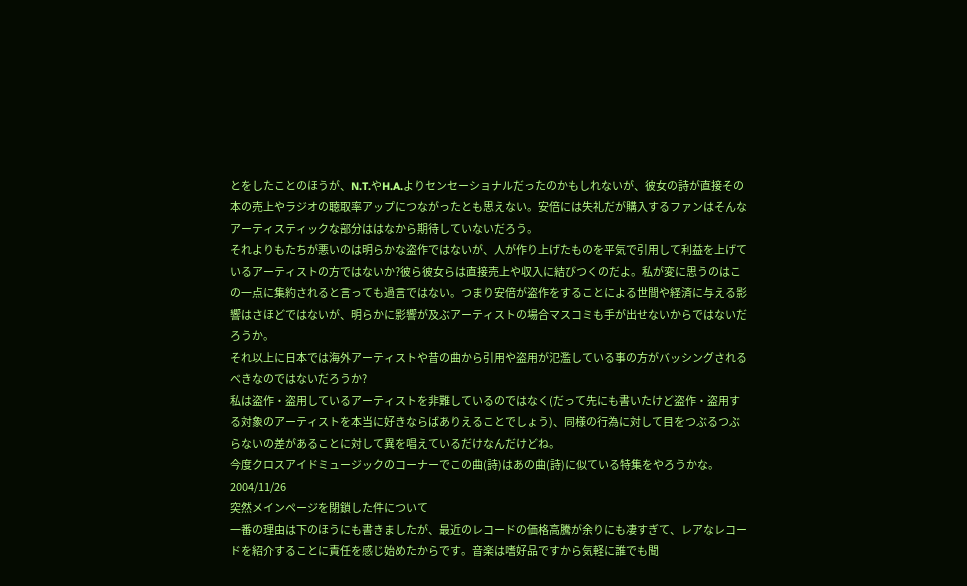とをしたことのほうが、N.T.やH.A.よりセンセーショナルだったのかもしれないが、彼女の詩が直接その本の売上やラジオの聴取率アップにつながったとも思えない。安倍には失礼だが購入するファンはそんなアーティスティックな部分ははなから期待していないだろう。
それよりもたちが悪いのは明らかな盗作ではないが、人が作り上げたものを平気で引用して利益を上げているアーティストの方ではないか?彼ら彼女らは直接売上や収入に結びつくのだよ。私が変に思うのはこの一点に集約されると言っても過言ではない。つまり安倍が盗作をすることによる世間や経済に与える影響はさほどではないが、明らかに影響が及ぶアーティストの場合マスコミも手が出せないからではないだろうか。
それ以上に日本では海外アーティストや昔の曲から引用や盗用が氾濫している事の方がバッシングされるべきなのではないだろうか?
私は盗作・盗用しているアーティストを非難しているのではなく(だって先にも書いたけど盗作・盗用する対象のアーティストを本当に好きならばありえることでしょう)、同様の行為に対して目をつぶるつぶらないの差があることに対して異を唱えているだけなんだけどね。
今度クロスアイドミュージックのコーナーでこの曲(詩)はあの曲(詩)に似ている特集をやろうかな。
2004/11/26
突然メインページを閉鎖した件について
一番の理由は下のほうにも書きましたが、最近のレコードの価格高騰が余りにも凄すぎて、レアなレコードを紹介することに責任を感じ始めたからです。音楽は嗜好品ですから気軽に誰でも聞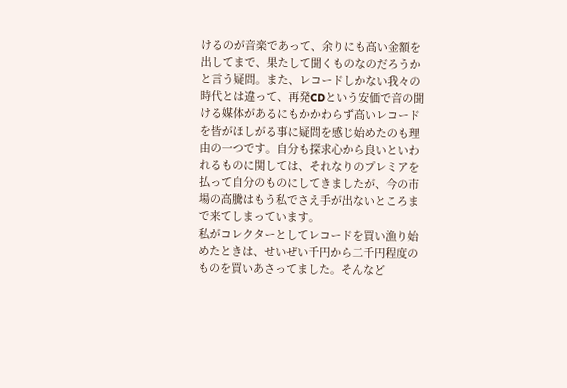けるのが音楽であって、余りにも高い金額を出してまで、果たして聞くものなのだろうかと言う疑問。また、レコードしかない我々の時代とは違って、再発CDという安価で音の聞ける媒体があるにもかかわらず高いレコードを皆がほしがる事に疑問を感じ始めたのも理由の一つです。自分も探求心から良いといわれるものに関しては、それなりのプレミアを払って自分のものにしてきましたが、今の市場の高騰はもう私でさえ手が出ないところまで来てしまっています。
私がコレクターとしてレコードを買い漁り始めたときは、せいぜい千円から二千円程度のものを買いあさってました。そんなど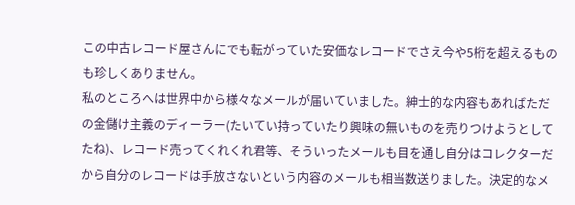この中古レコード屋さんにでも転がっていた安価なレコードでさえ今や5桁を超えるものも珍しくありません。
私のところへは世界中から様々なメールが届いていました。紳士的な内容もあればただの金儲け主義のディーラー(たいてい持っていたり興味の無いものを売りつけようとしてたね)、レコード売ってくれくれ君等、そういったメールも目を通し自分はコレクターだから自分のレコードは手放さないという内容のメールも相当数送りました。決定的なメ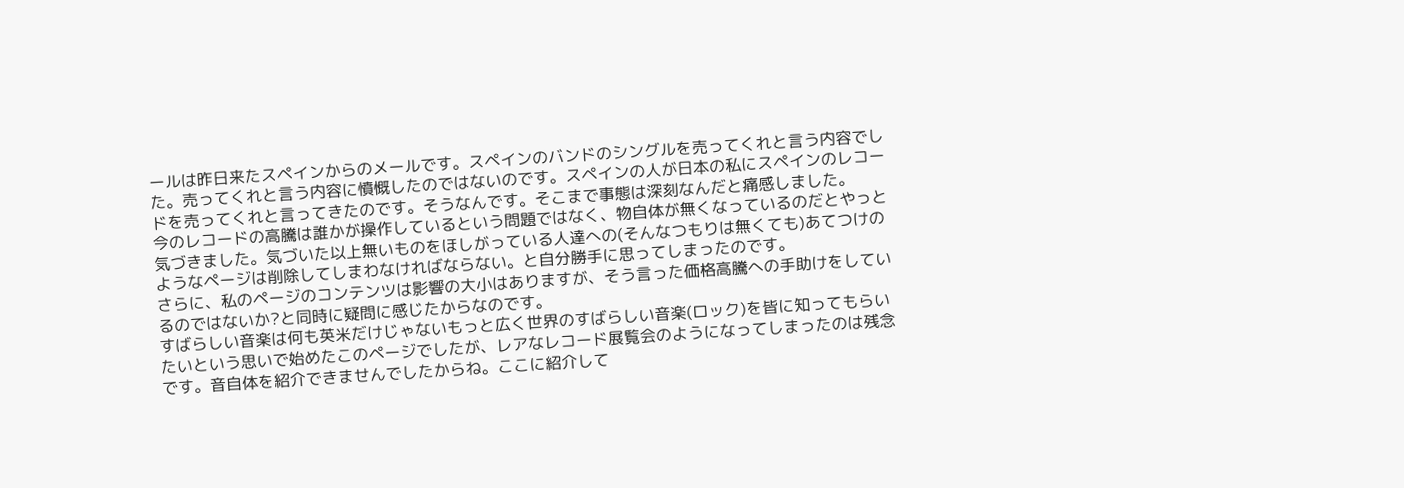ールは昨日来たスペインからのメールです。スペインのバンドのシングルを売ってくれと言う内容でした。売ってくれと言う内容に憤慨したのではないのです。スペインの人が日本の私にスペインのレコードを売ってくれと言ってきたのです。そうなんです。そこまで事態は深刻なんだと痛感しました。
今のレコードの高騰は誰かが操作しているという問題ではなく、物自体が無くなっているのだとやっと気づきました。気づいた以上無いものをほしがっている人達への(そんなつもりは無くても)あてつけのようなページは削除してしまわなければならない。と自分勝手に思ってしまったのです。
さらに、私のページのコンテンツは影響の大小はありますが、そう言った価格高騰への手助けをしているのではないか?と同時に疑問に感じたからなのです。
すばらしい音楽は何も英米だけじゃないもっと広く世界のすばらしい音楽(ロック)を皆に知ってもらいたいという思いで始めたこのページでしたが、レアなレコード展覧会のようになってしまったのは残念です。音自体を紹介できませんでしたからね。ここに紹介して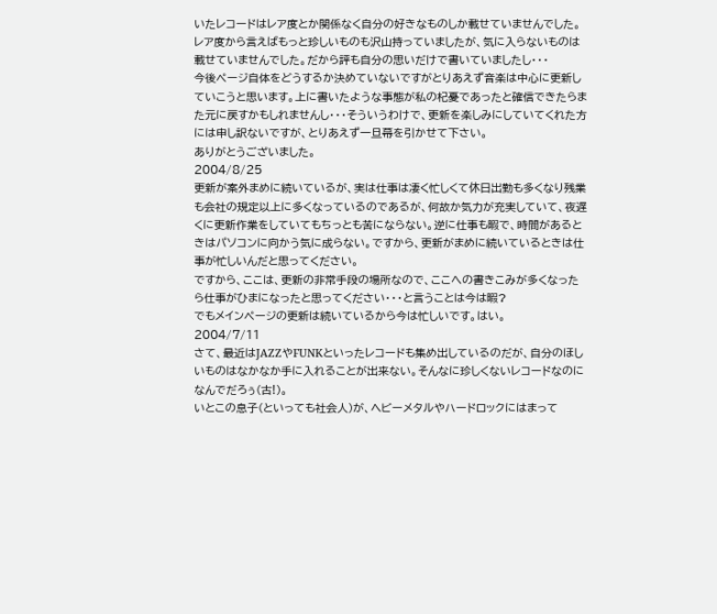いたレコードはレア度とか関係なく自分の好きなものしか載せていませんでした。レア度から言えばもっと珍しいものも沢山持っていましたが、気に入らないものは載せていませんでした。だから評も自分の思いだけで書いていましたし・・・
今後ページ自体をどうするか決めていないですがとりあえず音楽は中心に更新していこうと思います。上に書いたような事態が私の杞憂であったと確信できたらまた元に戻すかもしれませんし・・・そういうわけで、更新を楽しみにしていてくれた方には申し訳ないですが、とりあえず一旦幕を引かせて下さい。
ありがとうございました。
2004/8/25
更新が案外まめに続いているが、実は仕事は凄く忙しくて休日出勤も多くなり残業も会社の規定以上に多くなっているのであるが、何故か気力が充実していて、夜遅くに更新作業をしていてもちっとも苦にならない。逆に仕事も暇で、時間があるときはパソコンに向かう気に成らない。ですから、更新がまめに続いているときは仕事が忙しいんだと思ってください。
ですから、ここは、更新の非常手段の場所なので、ここへの書きこみが多くなったら仕事がひまになったと思ってください・・・と言うことは今は暇?
でもメインページの更新は続いているから今は忙しいです。はい。
2004/7/11
さて、最近はJAZZやFUNKといったレコードも集め出しているのだが、自分のほしいものはなかなか手に入れることが出来ない。そんなに珍しくないレコードなのになんでだろぅ(古!)。
いとこの息子(といっても社会人)が、ヘビーメタルやハードロックにはまって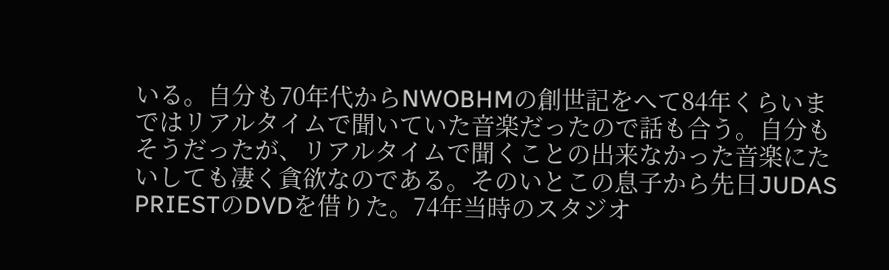いる。自分も70年代からNWOBHMの創世記をへて84年くらいまではリアルタイムで聞いていた音楽だったので話も合う。自分もそうだったが、リアルタイムで聞くことの出来なかった音楽にたいしても凄く貪欲なのである。そのいとこの息子から先日JUDAS PRIESTのDVDを借りた。74年当時のスタジオ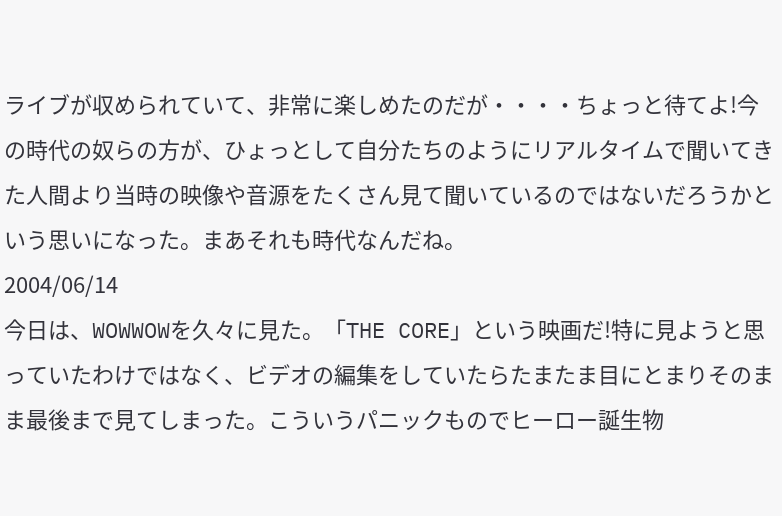ライブが収められていて、非常に楽しめたのだが・・・・ちょっと待てよ!今の時代の奴らの方が、ひょっとして自分たちのようにリアルタイムで聞いてきた人間より当時の映像や音源をたくさん見て聞いているのではないだろうかという思いになった。まあそれも時代なんだね。
2004/06/14
今日は、WOWWOWを久々に見た。「THE CORE」という映画だ!特に見ようと思っていたわけではなく、ビデオの編集をしていたらたまたま目にとまりそのまま最後まで見てしまった。こういうパニックものでヒーロー誕生物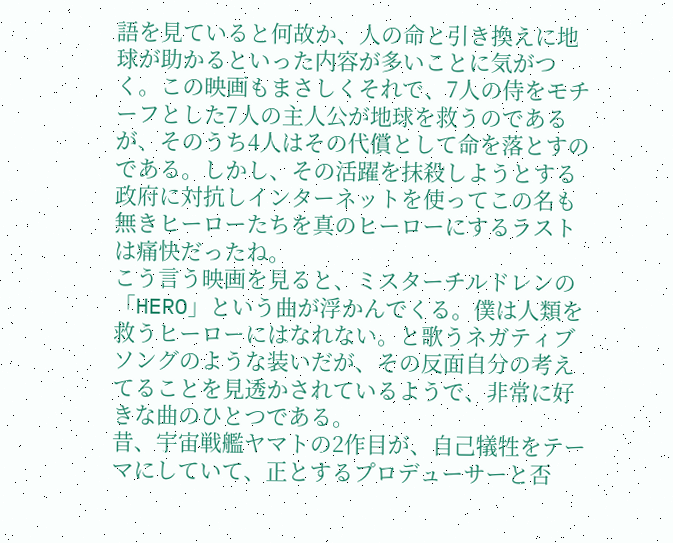語を見ていると何故か、人の命と引き換えに地球が助かるといった内容が多いことに気がつく。この映画もまさしくそれで、7人の侍をモチーフとした7人の主人公が地球を救うのであるが、そのうち4人はその代償として命を落とすのである。しかし、その活躍を抹殺しようとする政府に対抗しインターネットを使ってこの名も無きヒーローたちを真のヒーローにするラストは痛快だったね。
こう言う映画を見ると、ミスターチルドレンの「HERO」という曲が浮かんでくる。僕は人類を救うヒーローにはなれない。と歌うネガティブソングのような装いだが、その反面自分の考えてることを見透かされているようで、非常に好きな曲のひとつである。
昔、宇宙戦艦ヤマトの2作目が、自己犠牲をテーマにしていて、正とするプロデューサーと否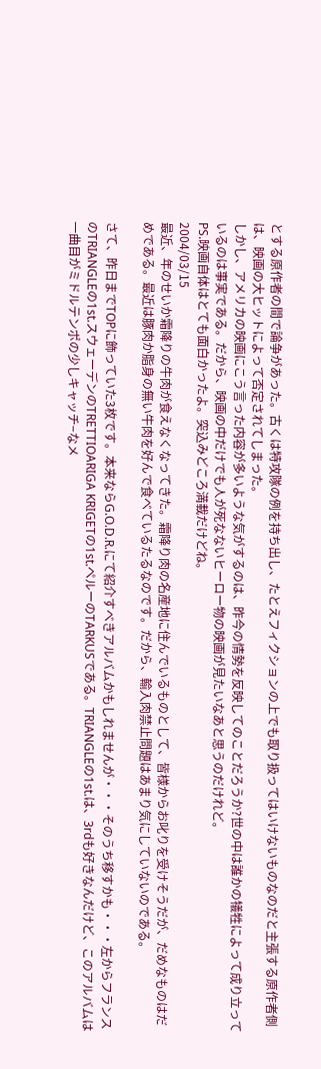とする原作者の間で論争があった。古くは特攻隊の例を持ち出し、たとえフィクションの上でも取り扱ってはいけないものなのだと主張する原作者側は、映画の大ヒットによって否定されてしまった。
しかし、アメリカの映画にこう言った内容が多いような気がするのは、昨今の情勢を反映してのことだろうか?世の中は誰かの犠牲によって成り立っているのは事実である。だから、映画の中だけでも人が死なないヒーロー物の映画が見たいなあと思うのだけれど。
PS.映画自体はとても面白かったよ。突込みどころ満載だけどね。
2004/03/15
最近、年のせいか霜降りの牛肉が食えなくなってきた。霜降り肉の名産地に住んでいるものとして、皆様からお叱りを受けそうだが、だめなものはだめである。最近は豚肉か脂身の無い牛肉を好んで食べているたるなのです。だから、輸入肉禁止問題はあまり気にしていないのである。

さて、昨日までTOPに飾っていた3枚です。本来ならG.O.D.R.にて紹介すべきアルバムかもしれませんが・・・そのうち移すかも・・・左からフランスのTRIANGLEの1st.スウェーデンのTRETTIOARIGA KRIGETの1st.ペルーのTARKUSである。TRIANGLEの1st.は、3rdも好きなんだけど、このアルバムは一曲目がミドルテンポの少しキャッチ−なメ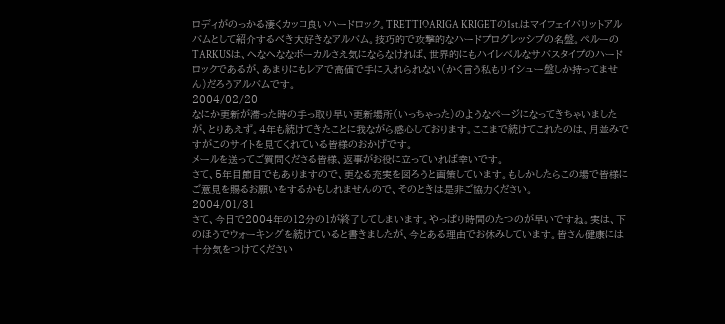ロディがのっかる凄くカッコ良いハードロック。TRETTIOARIGA KRIGETの1st.はマイフェイバリットアルバムとして紹介するべき大好きなアルバム。技巧的で攻撃的なハードプログレッシブの名盤。ペルーのTARKUSは、へなへななボーカルさえ気にならなければ、世界的にもハイレベルなサバスタイプのハードロックであるが、あまりにもレアで高価で手に入れられない(かく言う私もリイシュー盤しか持ってません)だろうアルバムです。
2004/02/20
なにか更新が滞った時の手っ取り早い更新場所(いっちゃった)のようなページになってきちゃいましたが、とりあえず。4年も続けてきたことに我ながら感心しております。ここまで続けてこれたのは、月並みですがこのサイトを見てくれている皆様のおかげです。
メールを送ってご質問くださる皆様、返事がお役に立っていれば幸いです。
さて、5年目節目でもありますので、更なる充実を図ろうと画策しています。もしかしたらこの場で皆様にご意見を賜るお願いをするかもしれませんので、そのときは是非ご協力ください。
2004/01/31
さて、今日で2004年の12分の1が終了してしまいます。やっぱり時間のたつのが早いですね。実は、下のほうでウォーキングを続けていると書きましたが、今とある理由でお休みしています。皆さん健康には十分気をつけてください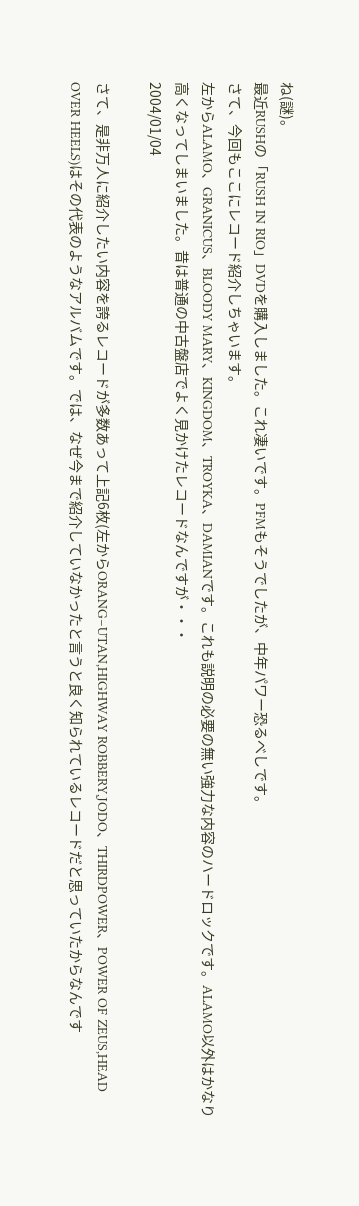ね(謎)。
最近RUSHの「RUSH IN RIO」DVDを購入しました。これ凄いです。PFMもそうでしたが、中年パワー恐るべしです。
さて、今回もここにレコード紹介しちゃいます。
左からALAMO、GRANICUS、BLOODY MARY、KINGDOM、TROYKA、DAMIANです。これも説明の必要の無い強力な内容のハードロックです。ALAMO以外はかなり高くなってしまいました。昔は普通の中古盤店でよく見かけたレコードなんですが・・・
2004/01/04

さて、是非万人に紹介したい内容を誇るレコードが多数あって上記6枚(左からORANG−UTAN,HIGHWAY ROBBERY,JODO、THIRDPOWER、POWER OF ZEUS,HEAD OVER HEELS)はその代表のようなアルバムです。では、なぜ今まで紹介していなかったと言うと良く知られているレコードだと思っていたからなんです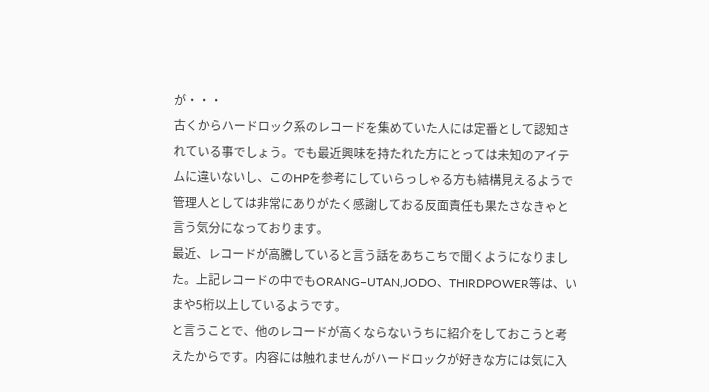が・・・
古くからハードロック系のレコードを集めていた人には定番として認知されている事でしょう。でも最近興味を持たれた方にとっては未知のアイテムに違いないし、このHPを参考にしていらっしゃる方も結構見えるようで管理人としては非常にありがたく感謝しておる反面責任も果たさなきゃと言う気分になっております。
最近、レコードが高騰していると言う話をあちこちで聞くようになりました。上記レコードの中でもORANG−UTAN,JODO、THIRDPOWER等は、いまや5桁以上しているようです。
と言うことで、他のレコードが高くならないうちに紹介をしておこうと考えたからです。内容には触れませんがハードロックが好きな方には気に入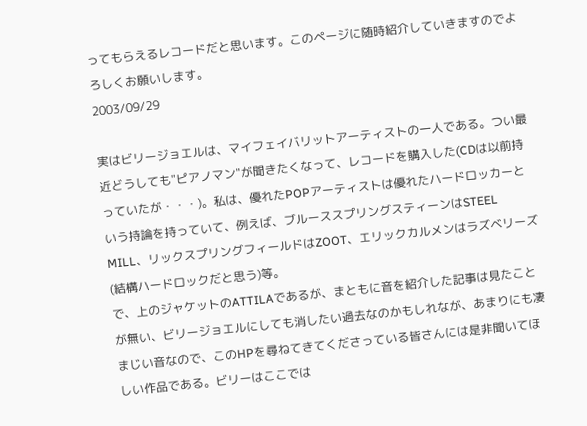ってもらえるレコードだと思います。このページに随時紹介していきますのでよろしくお願いします。
2003/09/29

実はビリージョエルは、マイフェイバリットアーティストの一人である。つい最近どうしても"ピアノマン"が聞きたくなって、レコードを購入した(CDは以前持っていたが・・・)。私は、優れたPOPアーティストは優れたハードロッカーという持論を持っていて、例えば、ブルーススプリングスティーンはSTEEL MILL、リックスプリングフィールドはZOOT、エリックカルメンはラズベリーズ(結構ハードロックだと思う)等。
で、上のジャケットのATTILAであるが、まともに音を紹介した記事は見たことが無い、ビリージョエルにしても消したい過去なのかもしれなが、あまりにも凄まじい音なので、このHPを尋ねてきてくださっている皆さんには是非聞いてほしい作品である。ビリーはここでは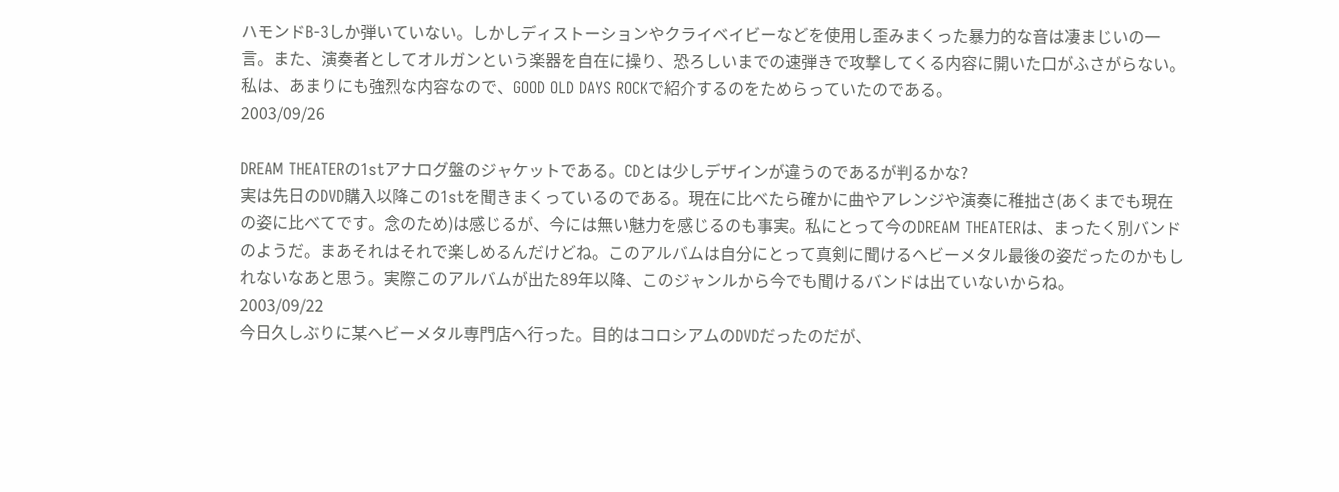ハモンドB-3しか弾いていない。しかしディストーションやクライベイビーなどを使用し歪みまくった暴力的な音は凄まじいの一言。また、演奏者としてオルガンという楽器を自在に操り、恐ろしいまでの速弾きで攻撃してくる内容に開いた口がふさがらない。
私は、あまりにも強烈な内容なので、GOOD OLD DAYS ROCKで紹介するのをためらっていたのである。
2003/09/26

DREAM THEATERの1stアナログ盤のジャケットである。CDとは少しデザインが違うのであるが判るかな?
実は先日のDVD購入以降この1stを聞きまくっているのである。現在に比べたら確かに曲やアレンジや演奏に稚拙さ(あくまでも現在の姿に比べてです。念のため)は感じるが、今には無い魅力を感じるのも事実。私にとって今のDREAM THEATERは、まったく別バンドのようだ。まあそれはそれで楽しめるんだけどね。このアルバムは自分にとって真剣に聞けるヘビーメタル最後の姿だったのかもしれないなあと思う。実際このアルバムが出た89年以降、このジャンルから今でも聞けるバンドは出ていないからね。
2003/09/22
今日久しぶりに某ヘビーメタル専門店へ行った。目的はコロシアムのDVDだったのだが、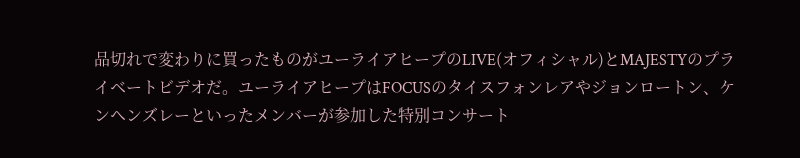品切れで変わりに買ったものがユーライアヒープのLIVE(オフィシャル)とMAJESTYのプライベートビデオだ。ユーライアヒープはFOCUSのタイスフォンレアやジョンロートン、ケンヘンズレーといったメンバーが参加した特別コンサート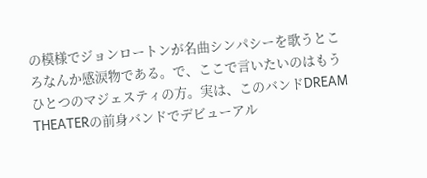の模様でジョンロートンが名曲シンパシーを歌うところなんか感涙物である。で、ここで言いたいのはもうひとつのマジェスティの方。実は、このバンドDREAM THEATERの前身バンドでデビューアル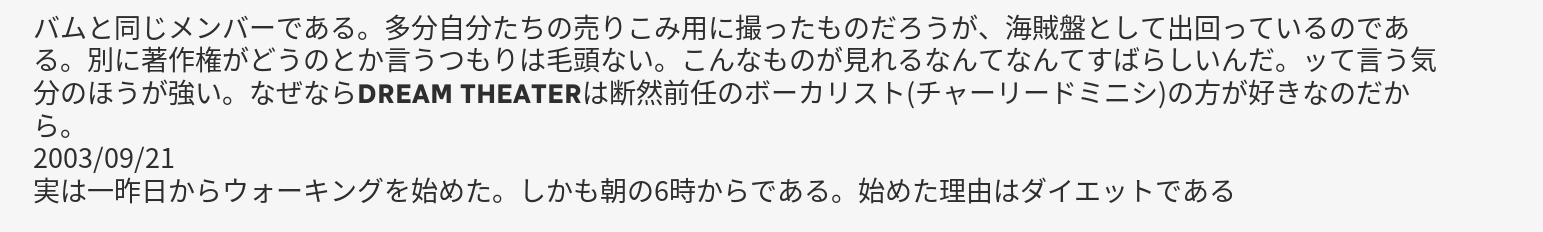バムと同じメンバーである。多分自分たちの売りこみ用に撮ったものだろうが、海賊盤として出回っているのである。別に著作権がどうのとか言うつもりは毛頭ない。こんなものが見れるなんてなんてすばらしいんだ。ッて言う気分のほうが強い。なぜならDREAM THEATERは断然前任のボーカリスト(チャーリードミニシ)の方が好きなのだから。
2003/09/21
実は一昨日からウォーキングを始めた。しかも朝の6時からである。始めた理由はダイエットである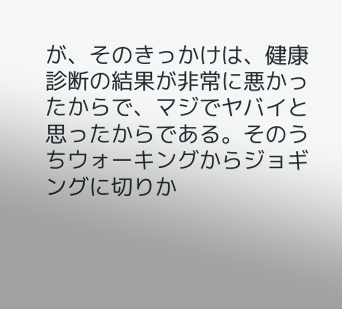が、そのきっかけは、健康診断の結果が非常に悪かったからで、マジでヤバイと思ったからである。そのうちウォーキングからジョギングに切りか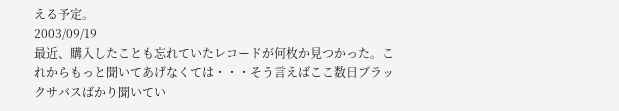える予定。
2003/09/19
最近、購入したことも忘れていたレコードが何枚か見つかった。これからもっと聞いてあげなくては・・・そう言えばここ数日ブラックサバスばかり聞いてい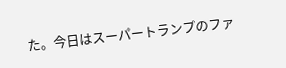た。今日はスーパートランプのファ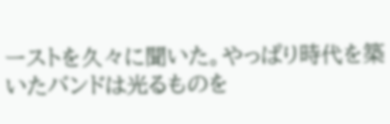ーストを久々に聞いた。やっぱり時代を築いたバンドは光るものを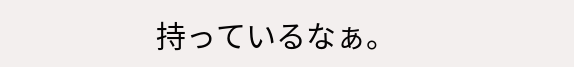持っているなぁ。